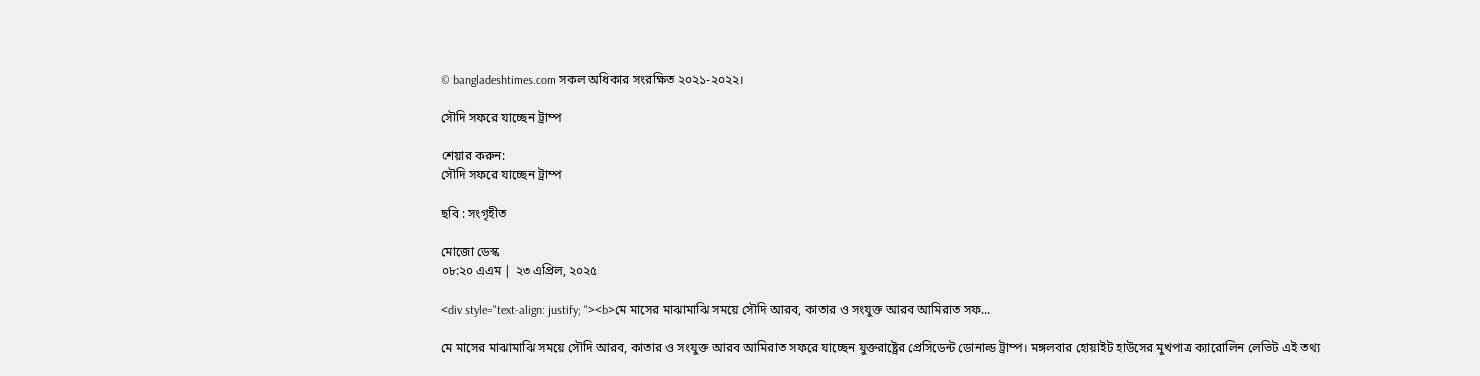© bangladeshtimes.com সকল অধিকার সংরক্ষিত ২০২১-২০২২।

সৌদি সফরে যাচ্ছেন ট্রাম্প

শেয়ার করুন:
সৌদি সফরে যাচ্ছেন ট্রাম্প

ছবি : সংগৃহীত

মোজো ডেস্ক
০৮:২০ এএম | ২৩ এপ্রিল, ২০২৫

<div style="text-align: justify; "><b>মে মাসের মাঝামাঝি সময়ে সৌদি আরব, কাতার ও সংযুক্ত আরব আমিরাত সফ...

মে মাসের মাঝামাঝি সময়ে সৌদি আরব, কাতার ও সংযুক্ত আরব আমিরাত সফরে যাচ্ছেন যুক্তরাষ্ট্রের প্রেসিডেন্ট ডোনাল্ড ট্রাম্প। মঙ্গলবার হোয়াইট হাউসের মুখপাত্র ক্যারোলিন লেভিট এই তথ্য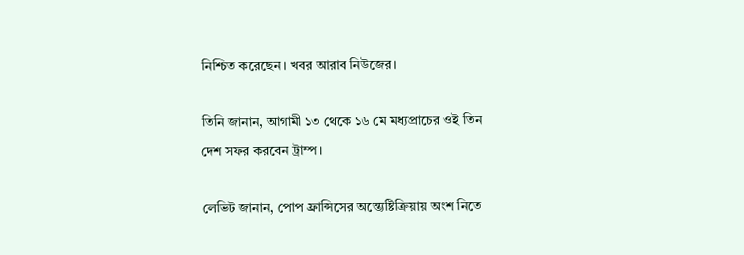নিশ্চিত করেছেন। খবর আরাব নিউজের।

তিনি জানান, আগামী ১৩ থেকে ১৬ মে মধ্যপ্রাচের ওই তিন দেশ সফর করবেন ট্রাম্প।

লেভিট জানান, পোপ ফ্রান্সিসের অন্ত্যেষ্টিক্রিয়ায় অংশ নিতে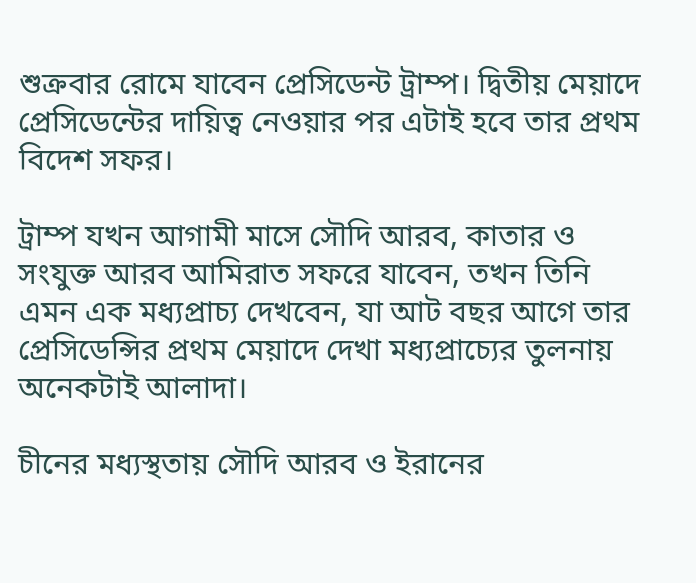শুক্রবার রোমে যাবেন প্রেসিডেন্ট ট্রাম্প। দ্বিতীয় মেয়াদে প্রেসিডেন্টের দায়িত্ব নেওয়ার পর এটাই হবে তার প্রথম বিদেশ সফর।

ট্রাম্প যখন আগামী মাসে সৌদি আরব, কাতার ও সংযুক্ত আরব আমিরাত সফরে যাবেন, তখন তিনি এমন এক মধ্যপ্রাচ্য দেখবেন, যা আট বছর আগে তার প্রেসিডেন্সির প্রথম মেয়াদে দেখা মধ্যপ্রাচ্যের তুলনায় অনেকটাই আলাদা।

চীনের মধ্যস্থতায় সৌদি আরব ও ইরানের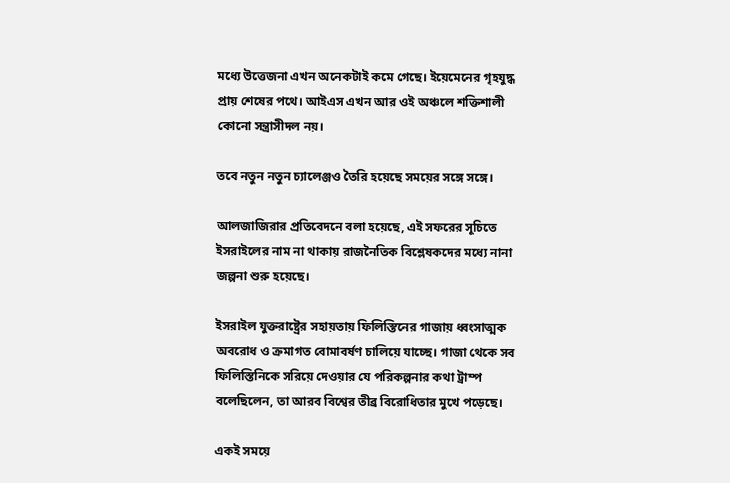মধ্যে উত্তেজনা এখন অনেকটাই কমে গেছে। ইয়েমেনের গৃহযুদ্ধ প্রায় শেষের পথে। আইএস এখন আর ওই অঞ্চলে শক্তিশালী কোনো সন্ত্রাসীদল নয়।

তবে নতুন নতুন চ্যালেঞ্জও তৈরি হয়েছে সময়ের সঙ্গে সঙ্গে।

আলজাজিরার প্রতিবেদনে বলা হয়েছে, এই সফরের সূচিতে ইসরাইলের নাম না থাকায় রাজনৈতিক বিশ্লেষকদের মধ্যে নানা জল্পনা শুরু হয়েছে।

ইসরাইল যুক্তরাষ্ট্রের সহায়তায় ফিলিস্তিনের গাজায় ধ্বংসাত্মক অবরোধ ও ক্রমাগত বোমাবর্ষণ চালিয়ে যাচ্ছে। গাজা থেকে সব ফিলিস্তিনিকে সরিয়ে দেওয়ার যে পরিকল্পনার কথা ট্রাম্প বলেছিলেন, তা আরব বিশ্বের তীব্র বিরোধিতার মুখে পড়েছে।

একই সময়ে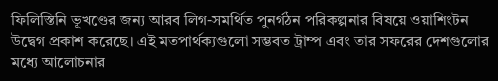ফিলিস্তিনি ভূখণ্ডের জন্য আরব লিগ-সমর্থিত পুনর্গঠন পরিকল্পনার বিষয়ে ওয়াশিংটন উদ্বেগ প্রকাশ করেছে। এই মতপার্থক্যগুলো সম্ভবত ট্রাম্প এবং তার সফরের দেশগুলোর মধ্যে আলোচনার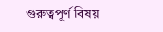গুরুত্বপূর্ণ বিষয়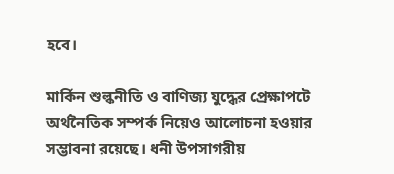হবে।

মার্কিন শুল্কনীতি ও বাণিজ্য যুদ্ধের প্রেক্ষাপটে অর্থনৈতিক সম্পর্ক নিয়েও আলোচনা হওয়ার সম্ভাবনা রয়েছে। ধনী উপসাগরীয়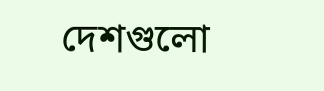দেশগুলো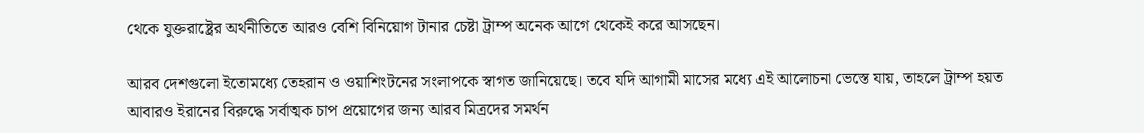থেকে যুক্তরাষ্ট্রের অর্থনীতিতে আরও বেশি বিনিয়োগ টানার চেষ্টা ট্রাম্প অনেক আগে থেকেই করে আসছেন।

আরব দেশগুলো ইতোমধ্যে তেহরান ও ওয়াশিংটনের সংলাপকে স্বাগত জানিয়েছে। তবে যদি আগামী মাসের মধ্যে এই আলোচনা ভেস্তে যায়, তাহলে ট্রাম্প হয়ত আবারও ইরানের বিরুদ্ধে সর্বাত্মক চাপ প্রয়োগের জন্য আরব মিত্রদের সমর্থন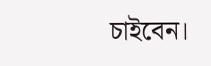চাইবেন।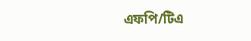এফপি/টিএ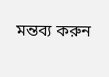মন্তব্য করুন